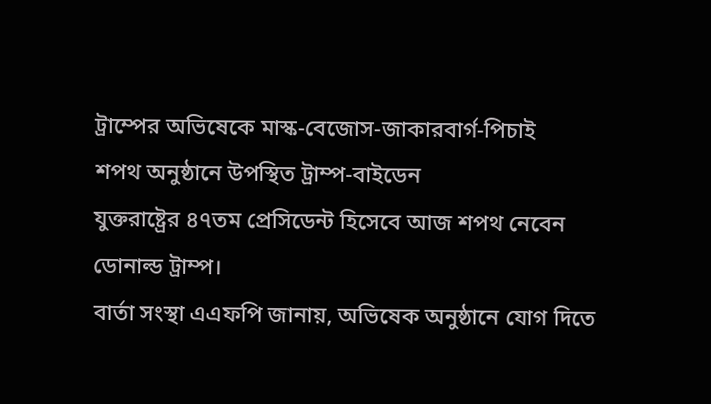ট্রাম্পের অভিষেকে মাস্ক-বেজোস-জাকারবার্গ-পিচাই
শপথ অনুষ্ঠানে উপস্থিত ট্রাম্প-বাইডেন
যুক্তরাষ্ট্রের ৪৭তম প্রেসিডেন্ট হিসেবে আজ শপথ নেবেন ডোনাল্ড ট্রাম্প।
বার্তা সংস্থা এএফপি জানায়, অভিষেক অনুষ্ঠানে যোগ দিতে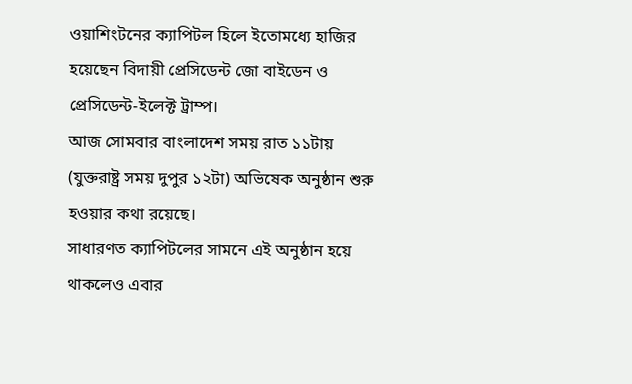ওয়াশিংটনের ক্যাপিটল হিলে ইতোমধ্যে হাজির হয়েছেন বিদায়ী প্রেসিডেন্ট জো বাইডেন ও প্রেসিডেন্ট-ইলেক্ট ট্রাম্প।
আজ সোমবার বাংলাদেশ সময় রাত ১১টায় (যুক্তরাষ্ট্র সময় দুপুর ১২টা) অভিষেক অনুষ্ঠান শুরু হওয়ার কথা রয়েছে।
সাধারণত ক্যাপিটলের সামনে এই অনুষ্ঠান হয়ে থাকলেও এবার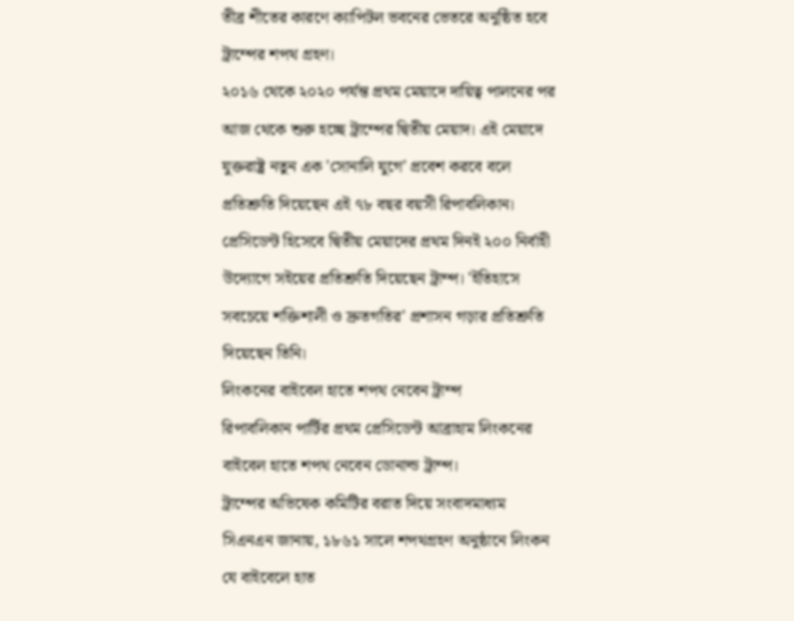তীব্র শীতের কারণে ক্যাপিটল ভবনের ভেতরে অনুষ্ঠিত হবে ট্রাম্পের শপথ গ্রহণ।
২০১৬ থেকে ২০২০ পর্যন্ত প্রথম মেয়াদে দায়িত্ব পালনের পর আজ থেকে শুরু হচ্ছে ট্রাম্পের দ্বিতীয় মেয়াদ। এই মেয়াদে যুক্তরাষ্ট্র নতুন এক 'সোনালি যুগে' প্রবেশ করবে বলে প্রতিশ্রুতি দিয়েছেন এই ৭৮ বছর বয়সী রিপাবলিকান।
প্রেসিডেন্ট হিসেবে দ্বিতীয় মেয়াদের প্রথম দিনই ২০০ নির্বাহী উদ্যোগে সইয়ের প্রতিশ্রুতি দিয়েছেন ট্রাম্প। 'ইতিহাসে সবচেয়ে শক্তিশালী ও দ্রুতগতির' প্রশাসন গড়ার প্রতিশ্রুতি দিয়েছেন তিনি।
লিংকনের বাইবেল হাতে শপথ নেবেন ট্রাম্প
রিপাবলিকান পার্টির প্রথম প্রেসিডেন্ট আব্রাহাম লিংকনের বাইবেল হাতে শপথ নেবেন ডোনাল্ড ট্রাম্প।
ট্রাম্পের অভিষেক কমিটির বরাত দিয়ে সংবাদমাধ্যম সিএনএন জানায়, ১৮৬১ সালে শপথগ্রহণ অনুষ্ঠানে লিংকন যে বাইবেলে হাত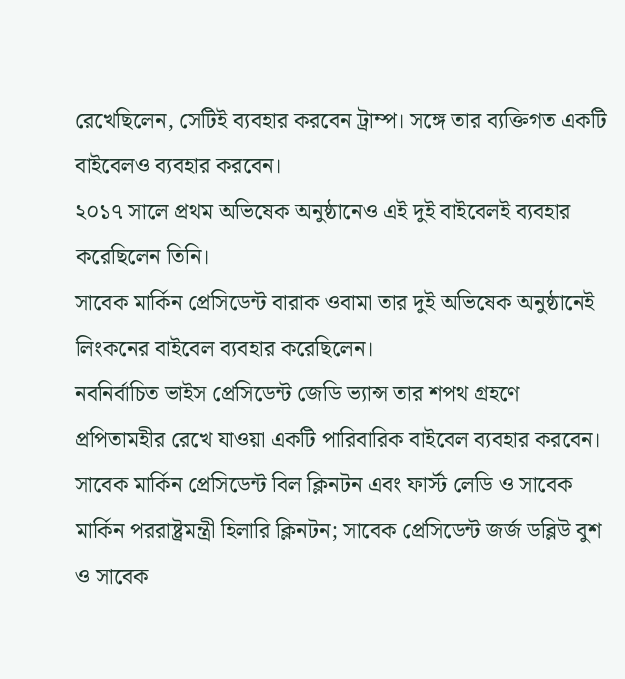রেখেছিলেন, সেটিই ব্যবহার করবেন ট্রাম্প। সঙ্গে তার ব্যক্তিগত একটি বাইবেলও ব্যবহার করবেন।
২০১৭ সালে প্রথম অভিষেক অনুষ্ঠানেও এই দুই বাইবেলই ব্যবহার করেছিলেন তিনি।
সাবেক মার্কিন প্রেসিডেন্ট বারাক ওবামা তার দুই অভিষেক অনুষ্ঠানেই লিংকনের বাইবেল ব্যবহার করেছিলেন।
নবনির্বাচিত ভাইস প্রেসিডেন্ট জেডি ভ্যান্স তার শপথ গ্রহণে প্রপিতামহীর রেখে যাওয়া একটি পারিবারিক বাইবেল ব্যবহার করবেন।
সাবেক মার্কিন প্রেসিডেন্ট বিল ক্লিনটন এবং ফার্স্ট লেডি ও সাবেক মার্কিন পররাষ্ট্রমন্ত্রী হিলারি ক্লিনটন; সাবেক প্রেসিডেন্ট জর্জ ডব্লিউ বুশ ও সাবেক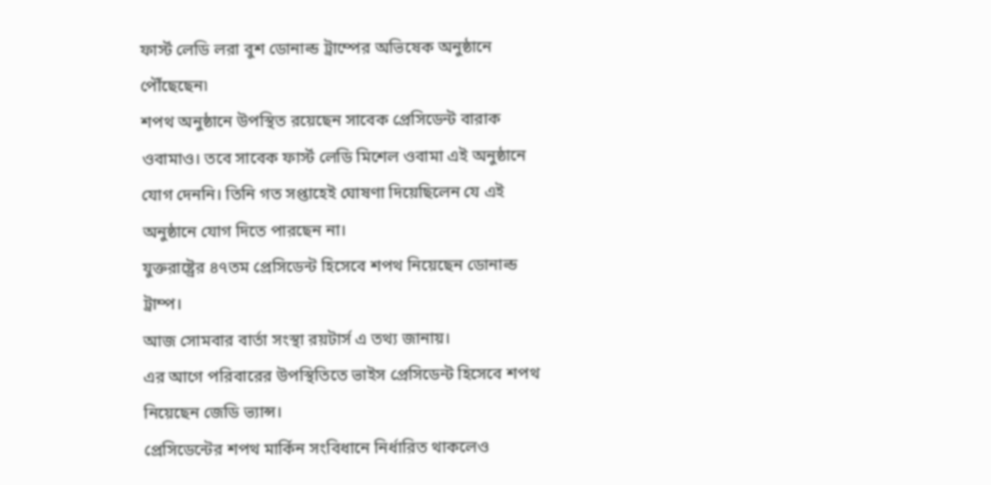ফার্স্ট লেডি লরা বুশ ডোনাল্ড ট্রাম্পের অভিষেক অনুষ্ঠানে পৌঁছেছেন৷
শপথ অনুষ্ঠানে উপস্থিত রয়েছেন সাবেক প্রেসিডেন্ট বারাক ওবামাও। তবে সাবেক ফার্স্ট লেডি মিশেল ওবামা এই অনুষ্ঠানে যোগ দেননি। তিনি গত সপ্তাহেই ঘোষণা দিয়েছিলেন যে এই অনুষ্ঠানে যোগ দিতে পারছেন না।
যুক্তরাষ্ট্রের ৪৭তম প্রেসিডেন্ট হিসেবে শপথ নিয়েছেন ডোনাল্ড ট্রাম্প।
আজ সোমবার বার্তা সংস্থা রয়টার্স এ তথ্য জানায়।
এর আগে পরিবারের উপস্থিতিতে ভাইস প্রেসিডেন্ট হিসেবে শপথ নিয়েছেন জেডি ভ্যান্স।
প্রেসিডেন্টের শপথ মার্কিন সংবিধানে নির্ধারিত থাকলেও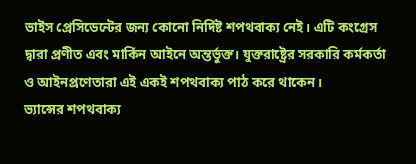ভাইস প্রেসিডেন্টের জন্য কোনো নির্দিষ্ট শপথবাক্য নেই। এটি কংগ্রেস দ্বারা প্রণীত এবং মার্কিন আইনে অন্তর্ভুক্ত। যুক্তরাষ্ট্রের সরকারি কর্মকর্তা ও আইনপ্রণেতারা এই একই শপথবাক্য পাঠ করে থাকেন।
ভ্যান্সের শপথবাক্য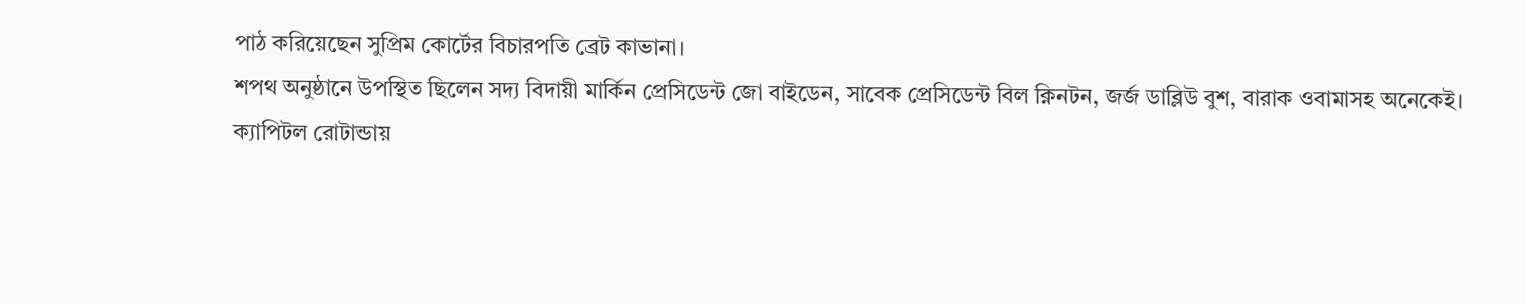পাঠ করিয়েছেন সুপ্রিম কোর্টের বিচারপতি ব্রেট কাভানা।
শপথ অনুষ্ঠানে উপস্থিত ছিলেন সদ্য বিদায়ী মার্কিন প্রেসিডেন্ট জো বাইডেন, সাবেক প্রেসিডেন্ট বিল ক্নিনটন, জর্জ ডাব্লিউ বুশ, বারাক ওবামাসহ অনেকেই।
ক্যাপিটল রোটান্ডায়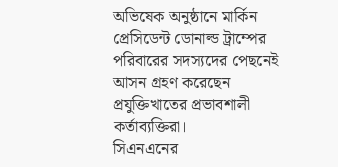অভিষেক অনুষ্ঠানে মার্কিন প্রেসিডেন্ট ডোনাল্ড ট্রাম্পের পরিবারের সদস্যদের পেছনেই আসন গ্রহণ করেছেন প্রযুক্তিখাতের প্রভাবশালী কর্তাব্যক্তিরা।
সিএনএনের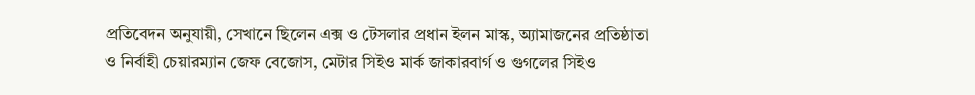প্রতিবেদন অনুযায়ী, সেখানে ছিলেন এক্স ও টেসলার প্রধান ইলন মাস্ক, অ্যামাজনের প্রতিষ্ঠাতা ও নির্বাহী চেয়ারম্যান জেফ বেজোস, মেটার সিইও মার্ক জাকারবার্গ ও গুগলের সিইও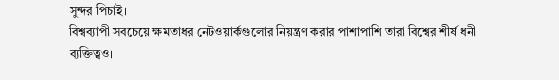সুন্দর পিচাই।
বিশ্বব্যাপী সবচেয়ে ক্ষমতাধর নেটওয়ার্কগুলোর নিয়ন্ত্রণ করার পাশাপাশি তারা বিশ্বের শীর্ষ ধনী ব্যক্তিত্বও।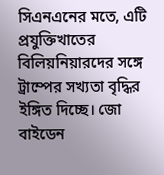সিএনএনের মতে, এটি প্রযুক্তিখাতের বিলিয়নিয়ারদের সঙ্গে ট্রাম্পের সখ্যতা বৃদ্ধির ইঙ্গিত দিচ্ছে। জো বাইডেন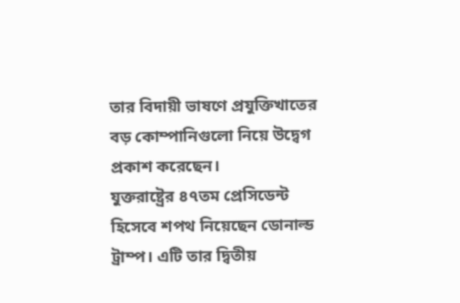তার বিদায়ী ভাষণে প্রযুক্তিখাতের বড় কোম্পানিগুলো নিয়ে উদ্বেগ প্রকাশ করেছেন।
যুক্তরাষ্ট্রের ৪৭তম প্রেসিডেন্ট হিসেবে শপথ নিয়েছেন ডোনাল্ড ট্রাম্প। এটি তার দ্বিতীয়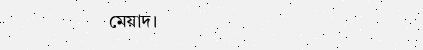মেয়াদ।